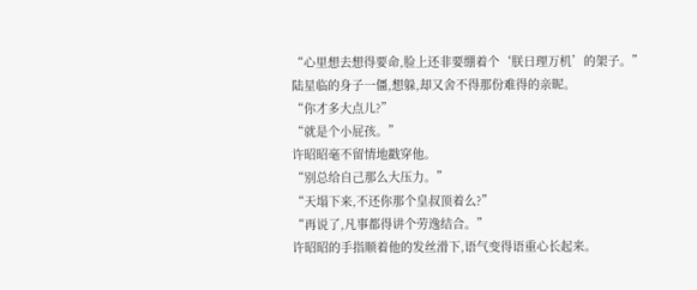“心里想去想得要命,脸上还非要绷着个‘朕日理万机’的架子。”
陆星临的身子一僵,想躲,却又舍不得那份难得的亲昵。
“你才多大点儿?”
“就是个小屁孩。”
许昭昭毫不留情地戳穿他。
“别总给自己那么大压力。”
“天塌下来,不还你那个皇叔顶着么?”
“再说了,凡事都得讲个劳逸结合。”
许昭昭的手指顺着他的发丝滑下,语气变得语重心长起来。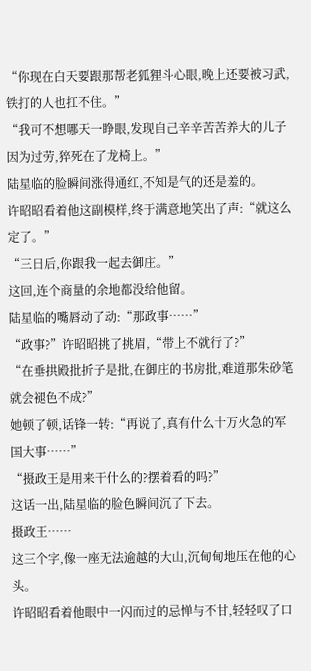“你现在白天要跟那帮老狐狸斗心眼,晚上还要被习武,铁打的人也扛不住。”
“我可不想哪天一睁眼,发现自己辛辛苦苦养大的儿子因为过劳,猝死在了龙椅上。”
陆星临的脸瞬间涨得通红,不知是气的还是羞的。
许昭昭看着他这副模样,终于满意地笑出了声:“就这么定了。”
“三日后,你跟我一起去御庄。”
这回,连个商量的余地都没给他留。
陆星临的嘴唇动了动:“那政事……”
“政事?”许昭昭挑了挑眉,“带上不就行了?”
“在垂拱殿批折子是批,在御庄的书房批,难道那朱砂笔就会褪色不成?”
她顿了顿,话锋一转:“再说了,真有什么十万火急的军国大事……”
“摄政王是用来干什么的?摆着看的吗?”
这话一出,陆星临的脸色瞬间沉了下去。
摄政王……
这三个字,像一座无法逾越的大山,沉甸甸地压在他的心头。
许昭昭看着他眼中一闪而过的忌惮与不甘,轻轻叹了口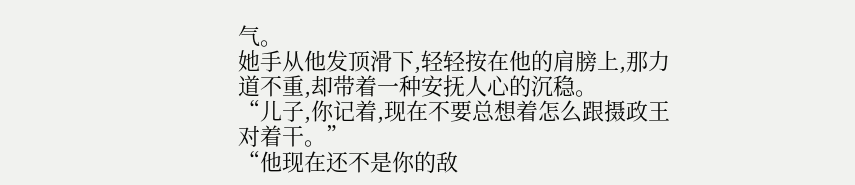气。
她手从他发顶滑下,轻轻按在他的肩膀上,那力道不重,却带着一种安抚人心的沉稳。
“儿子,你记着,现在不要总想着怎么跟摄政王对着干。”
“他现在还不是你的敌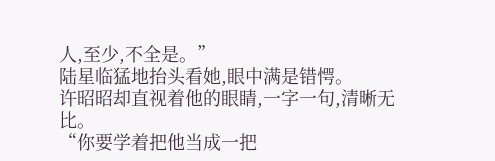人,至少,不全是。”
陆星临猛地抬头看她,眼中满是错愕。
许昭昭却直视着他的眼睛,一字一句,清晰无比。
“你要学着把他当成一把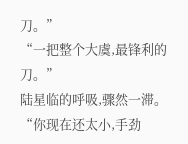刀。”
“一把整个大虞,最锋利的刀。”
陆星临的呼吸,骤然一滞。
“你现在还太小,手劲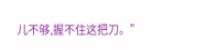儿不够,握不住这把刀。”